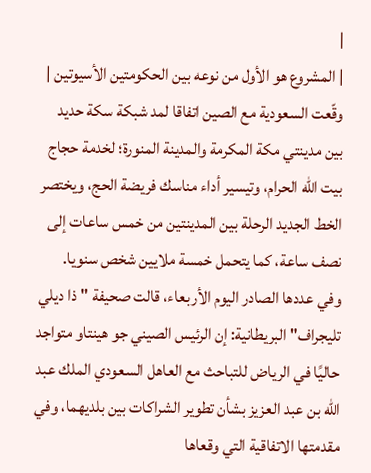|
| المشروع هو الأول من نوعه بين الحكومتين الأسيوتين |
وقّعت السعودية مع الصين اتفاقا لمد شبكة سكة حديد بين مدينتي مكة المكرمة والمدينة المنورة؛ لخدمة حجاج بيت الله الحرام، وتيسير أداء مناسك فريضة الحج، ويختصر الخط الجديد الرحلة بين المدينتين من خمس ساعات إلى نصف ساعة، كما يتحمل خمسة ملايين شخص سنويا.
وفي عددها الصادر اليوم الأربعاء، قالت صحيفة "ذا ديلي تليجراف" البريطانية: إن الرئيس الصيني جو هينتاو متواجد حاليًا في الرياض للتباحث مع العاهل السعودي الملك عبد الله بن عبد العزيز بشأن تطوير الشراكات بين بلديهما، وفي مقدمتها الاتفاقية التي وقعاها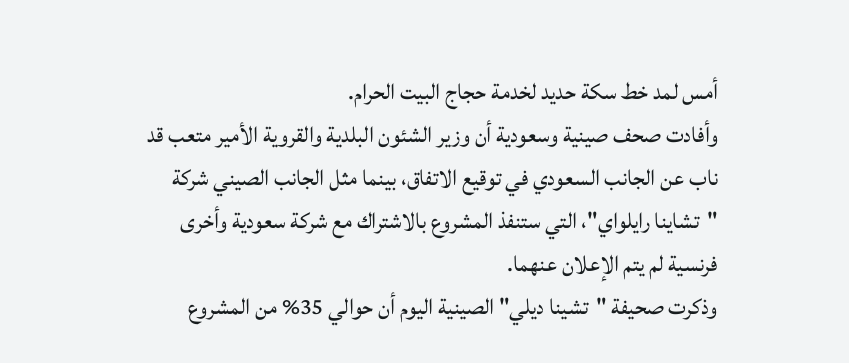أمس لمد خط سكة حديد لخدمة حجاج البيت الحرام.
وأفادت صحف صينية وسعودية أن وزير الشئون البلدية والقروية الأمير متعب قد ناب عن الجانب السعودي في توقيع الاتفاق، بينما مثل الجانب الصيني شركة "تشاينا رايلواي"، التي ستنفذ المشروع بالاشتراك مع شركة سعودية وأخرى فرنسية لم يتم الإعلان عنهما.
وذكرت صحيفة "تشينا ديلي" الصينية اليوم أن حوالي 35% من المشروع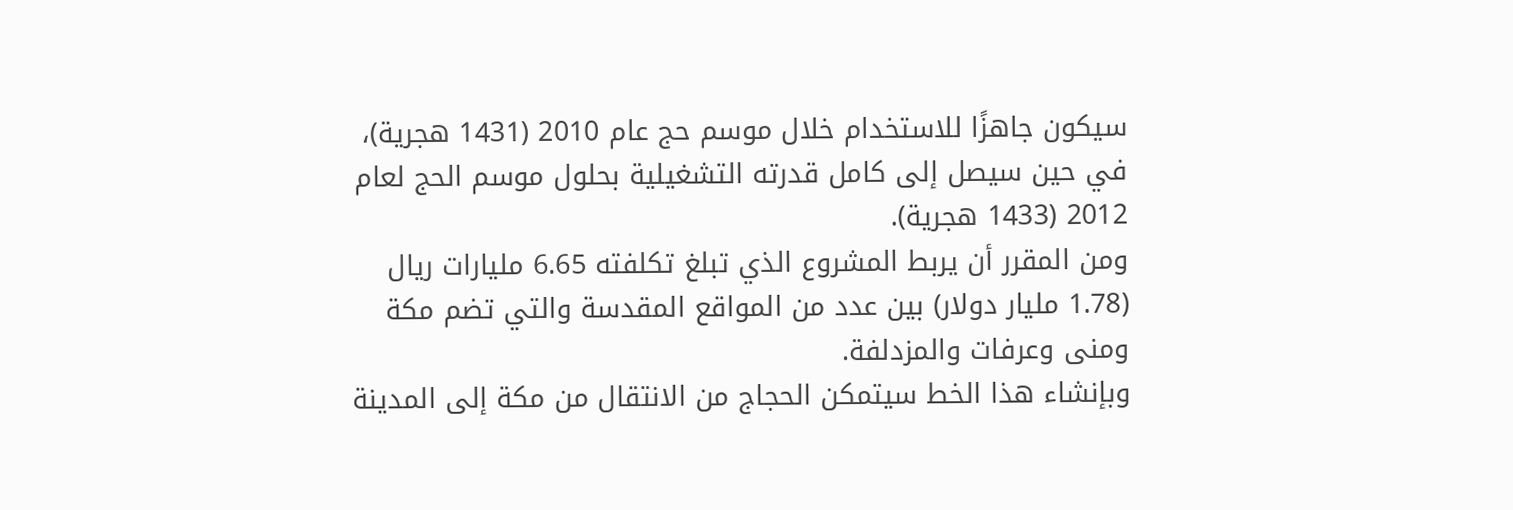سيكون جاهزًا للاستخدام خلال موسم حج عام 2010 (1431 هجرية)، في حين سيصل إلى كامل قدرته التشغيلية بحلول موسم الحج لعام 2012 (1433 هجرية).
ومن المقرر أن يربط المشروع الذي تبلغ تكلفته 6.65 مليارات ريال (1.78 مليار دولار) بين عدد من المواقع المقدسة والتي تضم مكة ومنى وعرفات والمزدلفة.
وبإنشاء هذا الخط سيتمكن الحجاج من الانتقال من مكة إلى المدينة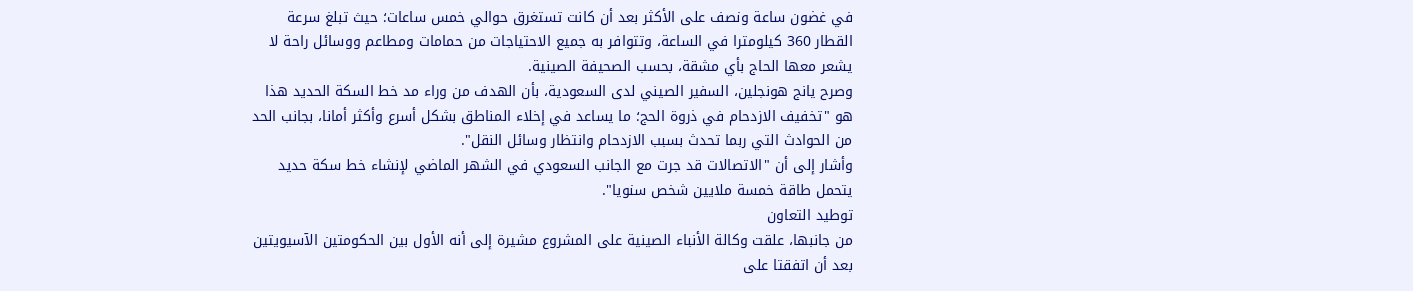في غضون ساعة ونصف على الأكثر بعد أن كانت تستغرق حوالي خمس ساعات؛ حيث تبلغ سرعة القطار 360 كيلومترا في الساعة، وتتوافر به جميع الاحتياجات من حمامات ومطاعم ووسائل راحة لا يشعر معها الحاج بأي مشقة، بحسب الصحيفة الصينية.
وصرح يانج هونجلين، السفير الصيني لدى السعودية، بأن الهدف من وراء مد خط السكة الحديد هذا هو "تخفيف الازدحام في ذروة الحج؛ ما يساعد في إخلاء المناطق بشكل أسرع وأكثر أمانا، بجانب الحد من الحوادث التي ربما تحدث بسبب الازدحام وانتظار وسائل النقل".
وأشار إلى أن "الاتصالات قد جرت مع الجانب السعودي في الشهر الماضي لإنشاء خط سكة حديد يتحمل طاقة خمسة ملايين شخص سنويا".
توطيد التعاون
من جانبها، علقت وكالة الأنباء الصينية على المشروع مشيرة إلى أنه الأول بين الحكومتين الآسيويتين بعد أن اتفقتا على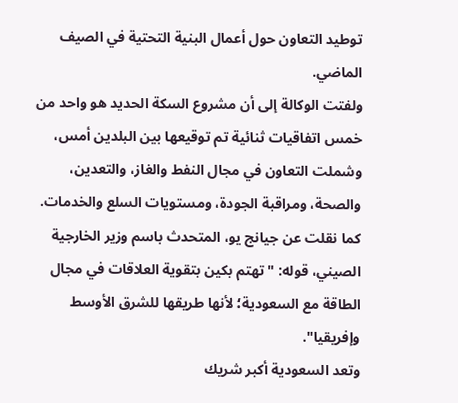توطيد التعاون حول أعمال البنية التحتية في الصيف الماضي.
ولفتت الوكالة إلى أن مشروع السكة الحديد هو واحد من خمس اتفاقيات ثنائية تم توقيعها بين البلدين أمس، وشملت التعاون في مجال النفط والغاز، والتعدين، والصحة، ومراقبة الجودة، ومستويات السلع والخدمات.
كما نقلت عن جيانج يو، المتحدث باسم وزير الخارجية الصيني، قوله: "تهتم بكين بتقوية العلاقات في مجال الطاقة مع السعودية؛ لأنها طريقها للشرق الأوسط وإفريقيا".
وتعد السعودية أكبر شريك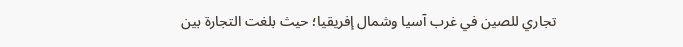تجاري للصين في غرب آسيا وشمال إفريقيا؛ حيث بلغت التجارة بين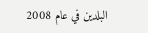البلدين في عام 2008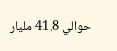حوالي 41.8 مليار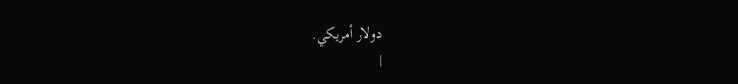دولار أمريكي.
|